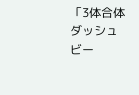「3体合体ダッシュビー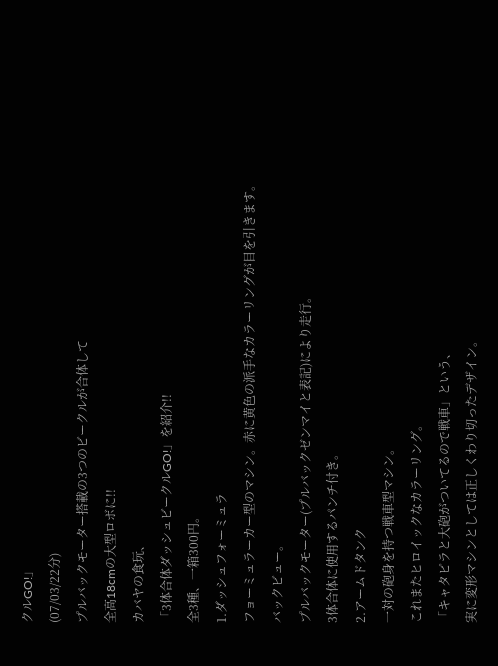クルGO!」
(07/03/22分)
プルバックモーター搭載の3つのビークルが合体して
全高18cmの大型ロボに!!
カバヤの食玩、
「3体合体ダッシュビークルGO!」を紹介!!
全3種、一箱300円。
1.ダッシュフォーミュラ
フョーミュラーカー型のマシン。赤に黄色の派手なカラーリングが目を引きます。
バックビュー。
プルバックモーター(プルバックゼンマイと表記)により走行。
3体合体に使用するパンチ付き。
2.アームドタンク
一対の砲身を持つ戦車型マシン。
これまたヒロイックなカラーリング。
「キャタピラと大砲がついてるので戦車」という、
実に変形マシンとしては正しくわり切ったデザイン。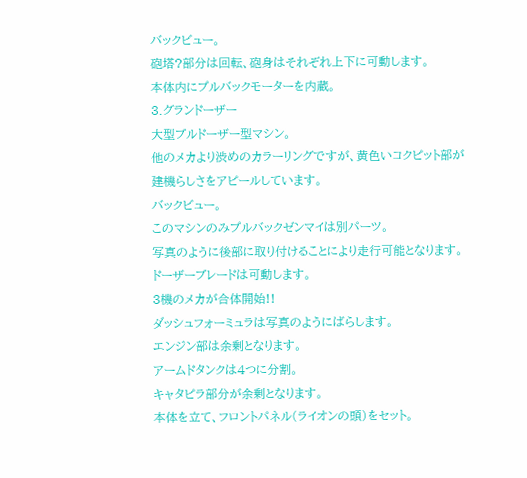バックビュー。
砲塔?部分は回転、砲身はそれぞれ上下に可動します。
本体内にプルバックモーターを内蔵。
3.グランドーザー
大型ブルドーザー型マシン。
他のメカより渋めのカラーリングですが、黄色いコクピット部が
建機らしさをアピールしています。
バックビュー。
このマシンのみプルバックゼンマイは別パーツ。
写真のように後部に取り付けることにより走行可能となります。
ドーザーブレードは可動します。
3機のメカが合体開始!!
ダッシュフォーミュラは写真のようにばらします。
エンジン部は余剰となります。
アームドタンクは4つに分割。
キャタピラ部分が余剰となります。
本体を立て、フロントパネル(ライオンの頭)をセット。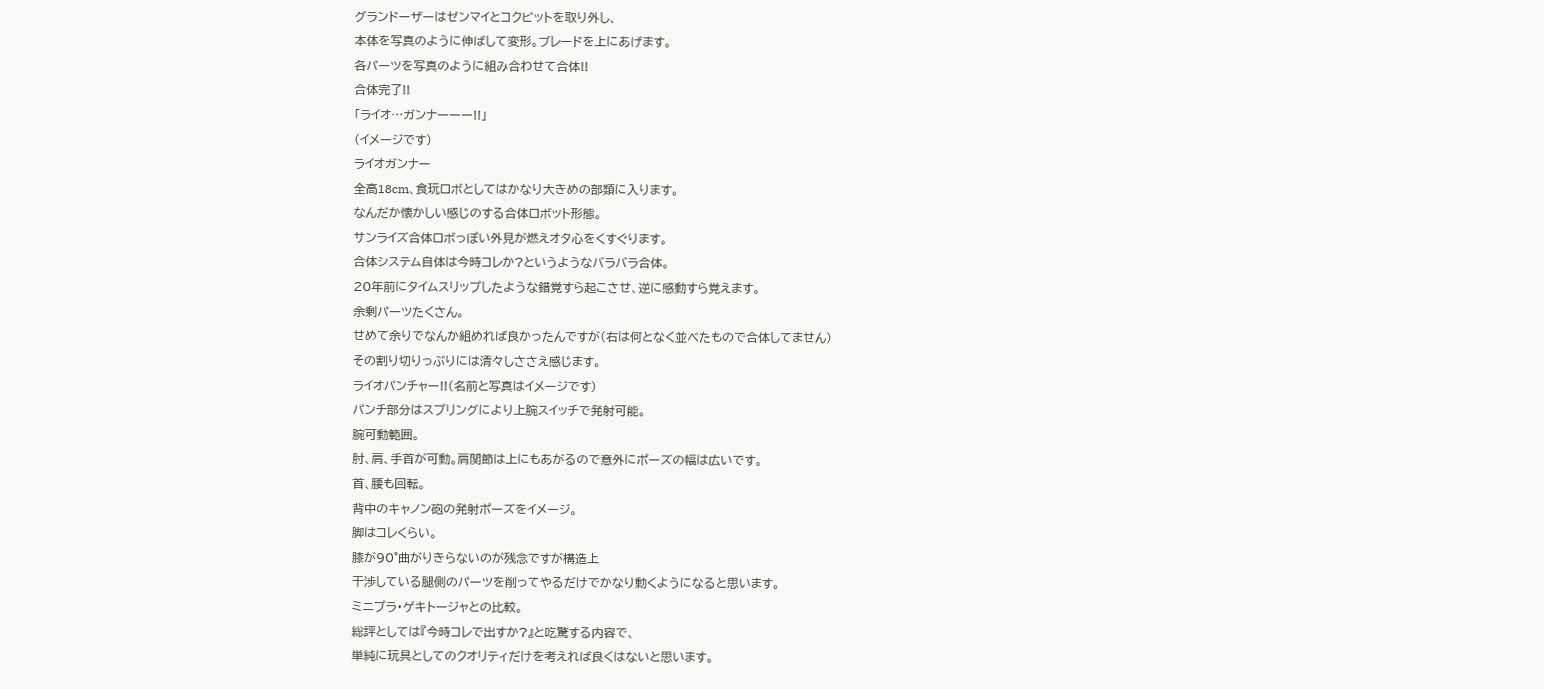グランドーザーはゼンマイとコクピットを取り外し、
本体を写真のように伸ばして変形。ブレードを上にあげます。
各パーツを写真のように組み合わせて合体!!
合体完了!!
「ライオ…ガンナーーー!!」
(イメージです)
ライオガンナー
全高18cm、食玩ロボとしてはかなり大きめの部類に入ります。
なんだか懐かしい感じのする合体ロボット形態。
サンライズ合体ロボっぽい外見が燃えオタ心をくすぐります。
合体システム自体は今時コレか?というようなバラバラ合体。
20年前にタイムスリップしたような錯覚すら起こさせ、逆に感動すら覚えます。
余剰パーツたくさん。
せめて余りでなんか組めれば良かったんですが(右は何となく並べたもので合体してません)
その割り切りっぷりには清々しささえ感じます。
ライオパンチャー!!(名前と写真はイメージです)
パンチ部分はスプリングにより上腕スイッチで発射可能。
腕可動範囲。
肘、肩、手首が可動。肩関節は上にもあがるので意外にポーズの幅は広いです。
首、腰も回転。
背中のキャノン砲の発射ポーズをイメージ。
脚はコレくらい。
膝が90°曲がりきらないのが残念ですが構造上
干渉している腿側のパーツを削ってやるだけでかなり動くようになると思います。
ミニプラ・ゲキトージャとの比較。
総評としては『今時コレで出すか?』と吃驚する内容で、
単純に玩具としてのクオリティだけを考えれば良くはないと思います。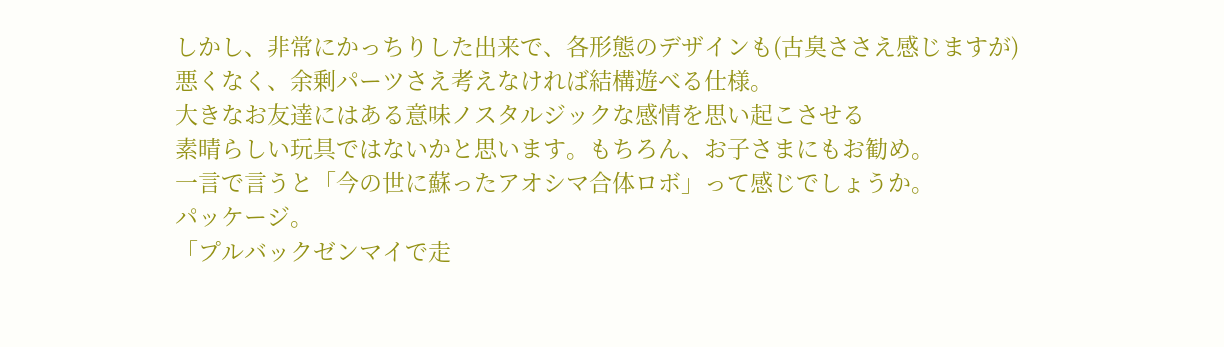しかし、非常にかっちりした出来で、各形態のデザインも(古臭ささえ感じますが)
悪くなく、余剰パーツさえ考えなければ結構遊べる仕様。
大きなお友達にはある意味ノスタルジックな感情を思い起こさせる
素晴らしい玩具ではないかと思います。もちろん、お子さまにもお勧め。
一言で言うと「今の世に蘇ったアオシマ合体ロボ」って感じでしょうか。
パッケージ。
「プルバックゼンマイで走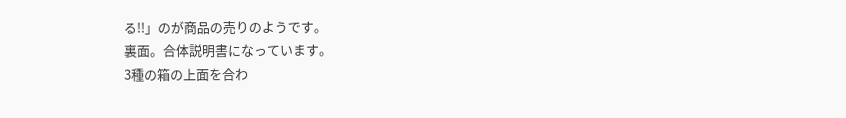る!!」のが商品の売りのようです。
裏面。合体説明書になっています。
3種の箱の上面を合わ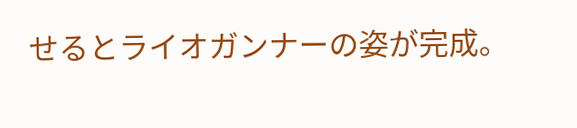せるとライオガンナーの姿が完成。